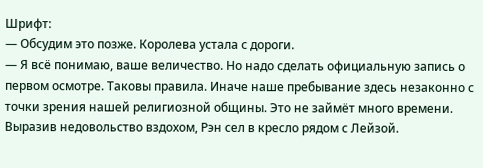Шрифт:
— Обсудим это позже. Королева устала с дороги.
— Я всё понимаю, ваше величество. Но надо сделать официальную запись о первом осмотре. Таковы правила. Иначе наше пребывание здесь незаконно с точки зрения нашей религиозной общины. Это не займёт много времени.
Выразив недовольство вздохом, Рэн сел в кресло рядом с Лейзой.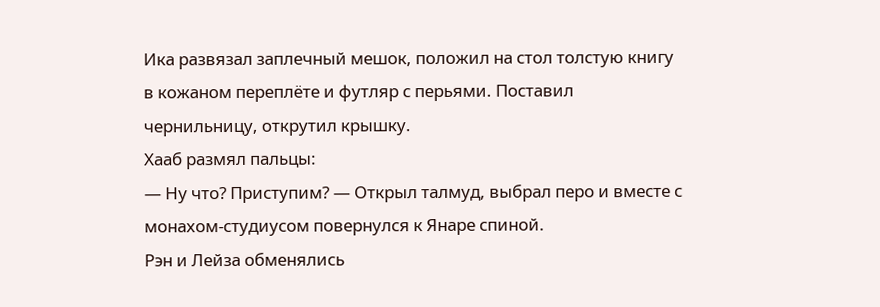Ика развязал заплечный мешок, положил на стол толстую книгу в кожаном переплёте и футляр с перьями. Поставил чернильницу, открутил крышку.
Хааб размял пальцы:
— Ну что? Приступим? — Открыл талмуд, выбрал перо и вместе с монахом-студиусом повернулся к Янаре спиной.
Рэн и Лейза обменялись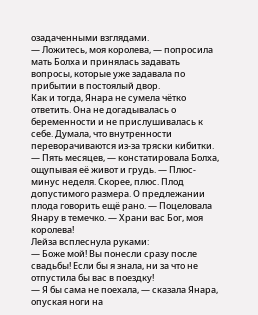озадаченными взглядами.
— Ложитесь, моя королева, — попросила мать Болха и принялась задавать вопросы, которые уже задавала по прибытии в постоялый двор.
Как и тогда, Янара не сумела чётко ответить. Она не догадывалась о беременности и не прислушивалась к себе. Думала, что внутренности переворачиваются из-за тряски кибитки.
— Пять месяцев, — констатировала Болха, ощупывая её живот и грудь. — Плюс-минус неделя. Скорее, плюс. Плод допустимого размера. О предлежании плода говорить ещё рано. — Поцеловала Янару в темечко. — Храни вас Бог, моя королева!
Лейза всплеснула руками:
— Боже мой! Вы понесли сразу после свадьбы! Если бы я знала, ни за что не отпустила бы вас в поездку!
— Я бы сама не поехала, — сказала Янара, опуская ноги на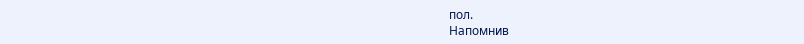пол.
Напомнив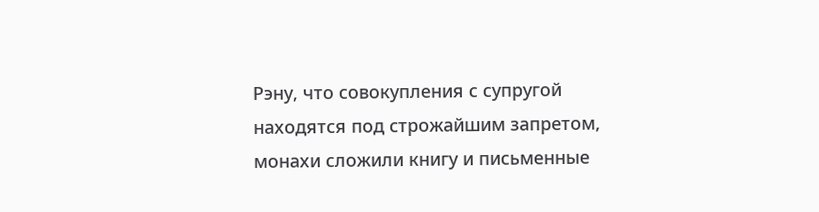Рэну, что совокупления с супругой находятся под строжайшим запретом, монахи сложили книгу и письменные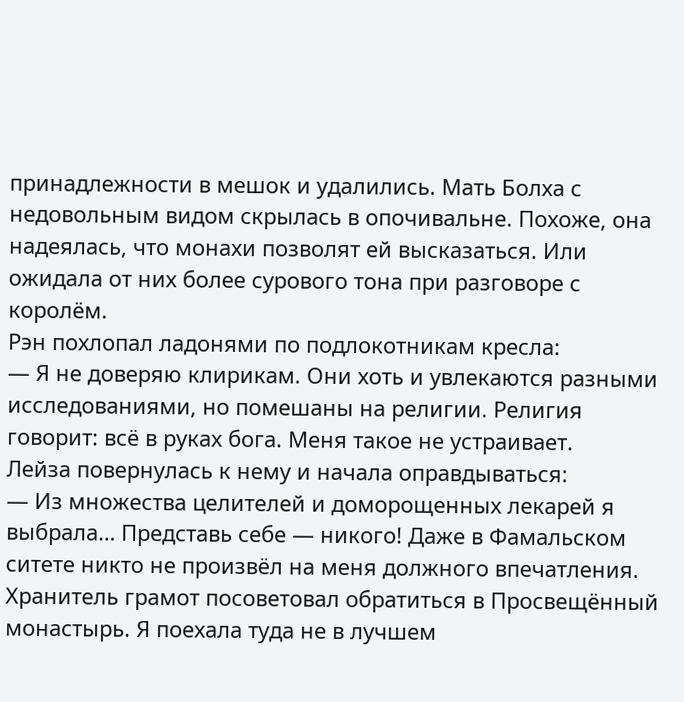принадлежности в мешок и удалились. Мать Болха с недовольным видом скрылась в опочивальне. Похоже, она надеялась, что монахи позволят ей высказаться. Или ожидала от них более сурового тона при разговоре с королём.
Рэн похлопал ладонями по подлокотникам кресла:
— Я не доверяю клирикам. Они хоть и увлекаются разными исследованиями, но помешаны на религии. Религия говорит: всё в руках бога. Меня такое не устраивает.
Лейза повернулась к нему и начала оправдываться:
— Из множества целителей и доморощенных лекарей я выбрала… Представь себе — никого! Даже в Фамальском ситете никто не произвёл на меня должного впечатления. Хранитель грамот посоветовал обратиться в Просвещённый монастырь. Я поехала туда не в лучшем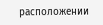расположении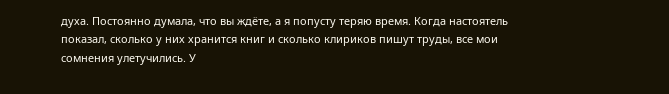духа. Постоянно думала, что вы ждёте, а я попусту теряю время. Когда настоятель показал, сколько у них хранится книг и сколько клириков пишут труды, все мои сомнения улетучились. У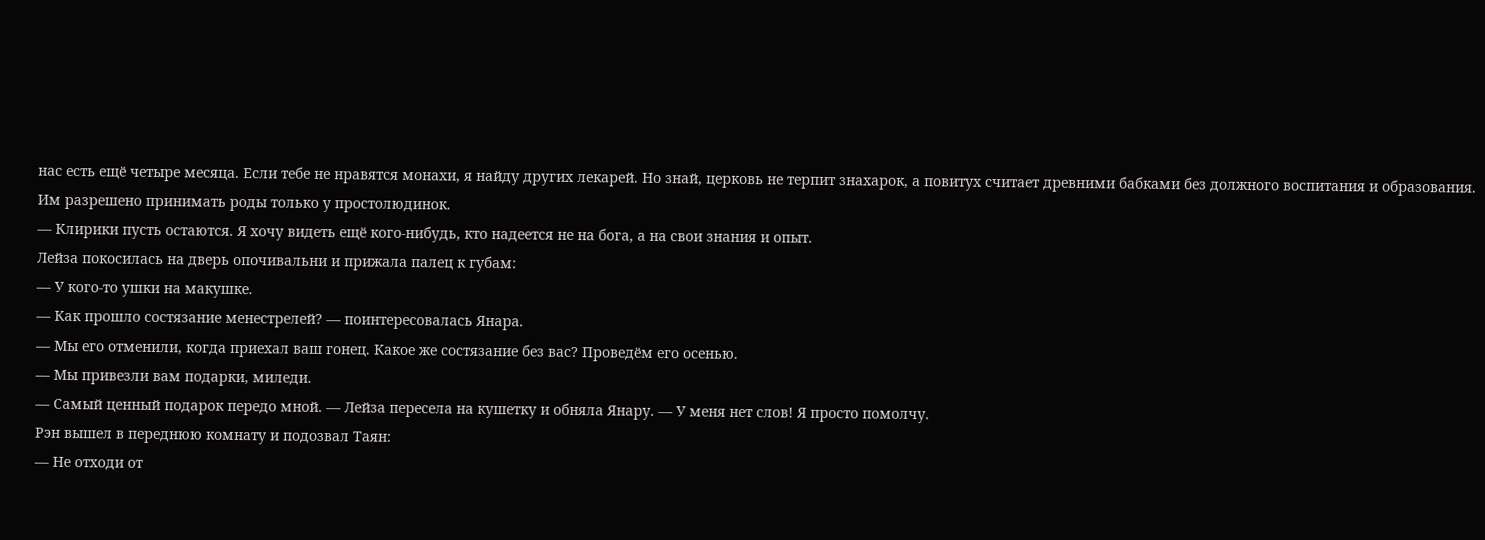нас есть ещё четыре месяца. Если тебе не нравятся монахи, я найду других лекарей. Но знай, церковь не терпит знахарок, а повитух считает древними бабками без должного воспитания и образования. Им разрешено принимать роды только у простолюдинок.
— Клирики пусть остаются. Я хочу видеть ещё кого-нибудь, кто надеется не на бога, а на свои знания и опыт.
Лейза покосилась на дверь опочивальни и прижала палец к губам:
— У кого-то ушки на макушке.
— Как прошло состязание менестрелей? — поинтересовалась Янара.
— Мы его отменили, когда приехал ваш гонец. Какое же состязание без вас? Проведём его осенью.
— Мы привезли вам подарки, миледи.
— Самый ценный подарок передо мной. — Лейза пересела на кушетку и обняла Янару. — У меня нет слов! Я просто помолчу.
Рэн вышел в переднюю комнату и подозвал Таян:
— Не отходи от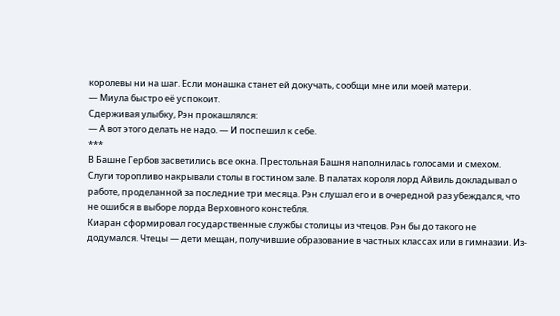королевы ни на шаг. Если монашка станет ей докучать, сообщи мне или моей матери.
— Миула быстро её успокоит.
Сдерживая улыбку, Рэн прокашлялся:
— А вот этого делать не надо. — И поспешил к себе.
***
В Башне Гербов засветились все окна. Престольная Башня наполнилась голосами и смехом. Слуги торопливо накрывали столы в гостином зале. В палатах короля лорд Айвиль докладывал о работе, проделанной за последние три месяца. Рэн слушал его и в очередной раз убеждался, что не ошибся в выборе лорда Верховного констебля.
Киаран сформировал государственные службы столицы из чтецов. Рэн бы до такого не додумался. Чтецы — дети мещан, получившие образование в частных классах или в гимназии. Из-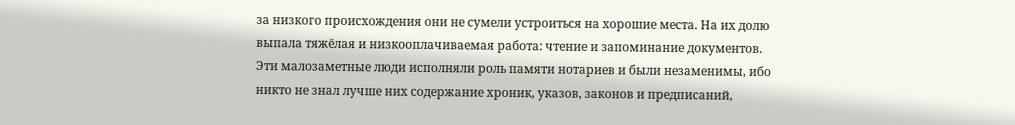за низкого происхождения они не сумели устроиться на хорошие места. На их долю выпала тяжёлая и низкооплачиваемая работа: чтение и запоминание документов. Эти малозаметные люди исполняли роль памяти нотариев и были незаменимы, ибо никто не знал лучше них содержание хроник, указов, законов и предписаний,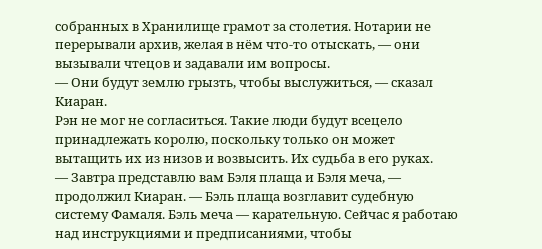собранных в Хранилище грамот за столетия. Нотарии не перерывали архив, желая в нём что-то отыскать, — они вызывали чтецов и задавали им вопросы.
— Они будут землю грызть, чтобы выслужиться, — сказал Киаран.
Рэн не мог не согласиться. Такие люди будут всецело принадлежать королю, поскольку только он может вытащить их из низов и возвысить. Их судьба в его руках.
— Завтра представлю вам Бэля плаща и Бэля меча, — продолжил Киаран. — Бэль плаща возглавит судебную систему Фамаля. Бэль меча — карательную. Сейчас я работаю над инструкциями и предписаниями, чтобы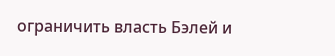ограничить власть Бэлей и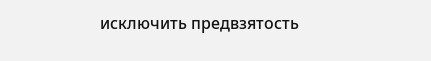исключить предвзятость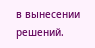в вынесении решений.